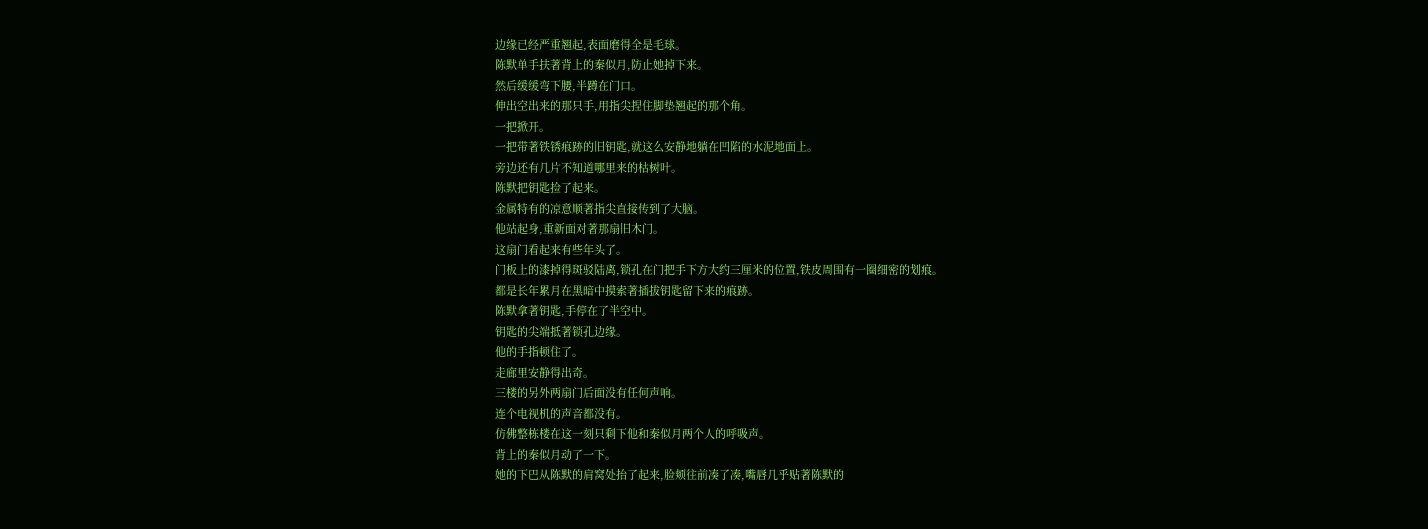边缘已经严重翘起,表面磨得全是毛球。
陈默单手扶著背上的秦似月,防止她掉下来。
然后缓缓弯下腰,半蹲在门口。
伸出空出来的那只手,用指尖捏住脚垫翘起的那个角。
一把掀开。
一把带著铁锈痕跡的旧钥匙,就这么安静地躺在凹陷的水泥地面上。
旁边还有几片不知道哪里来的枯树叶。
陈默把钥匙捡了起来。
金属特有的凉意顺著指尖直接传到了大脑。
他站起身,重新面对著那扇旧木门。
这扇门看起来有些年头了。
门板上的漆掉得斑驳陆离,锁孔在门把手下方大约三厘米的位置,铁皮周围有一圈细密的划痕。
都是长年累月在黑暗中摸索著插拔钥匙留下来的痕跡。
陈默拿著钥匙,手停在了半空中。
钥匙的尖端抵著锁孔边缘。
他的手指顿住了。
走廊里安静得出奇。
三楼的另外两扇门后面没有任何声响。
连个电视机的声音都没有。
仿佛整栋楼在这一刻只剩下他和秦似月两个人的呼吸声。
背上的秦似月动了一下。
她的下巴从陈默的肩窝处抬了起来,脸颊往前凑了凑,嘴唇几乎贴著陈默的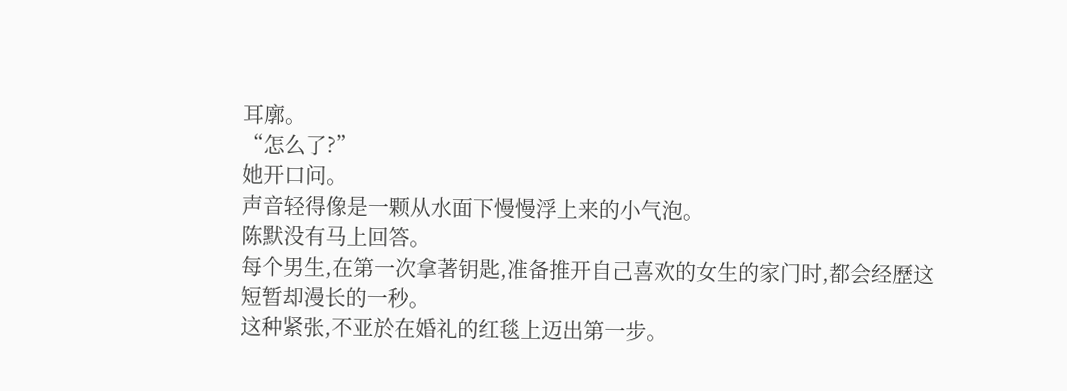耳廓。
“怎么了?”
她开口问。
声音轻得像是一颗从水面下慢慢浮上来的小气泡。
陈默没有马上回答。
每个男生,在第一次拿著钥匙,准备推开自己喜欢的女生的家门时,都会经歷这短暂却漫长的一秒。
这种紧张,不亚於在婚礼的红毯上迈出第一步。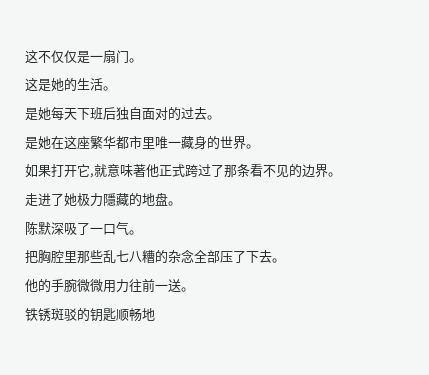这不仅仅是一扇门。
这是她的生活。
是她每天下班后独自面对的过去。
是她在这座繁华都市里唯一藏身的世界。
如果打开它,就意味著他正式跨过了那条看不见的边界。
走进了她极力隱藏的地盘。
陈默深吸了一口气。
把胸腔里那些乱七八糟的杂念全部压了下去。
他的手腕微微用力往前一送。
铁锈斑驳的钥匙顺畅地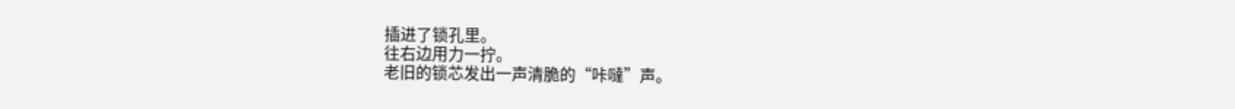插进了锁孔里。
往右边用力一拧。
老旧的锁芯发出一声清脆的“咔噠”声。